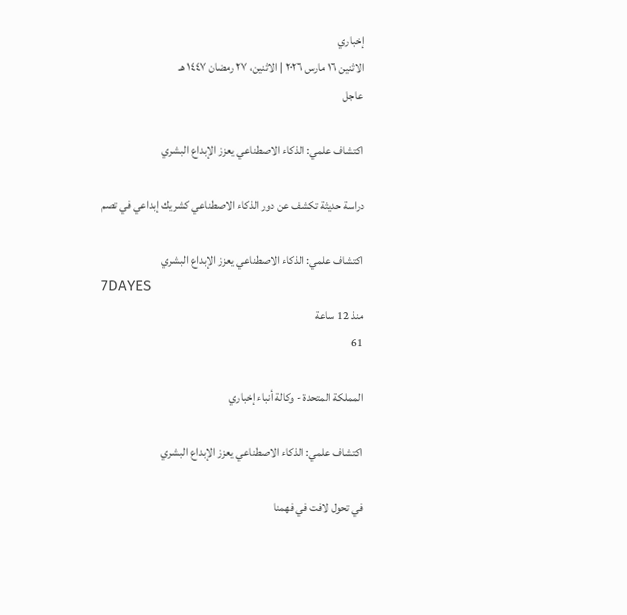إخباري
الاثنين ١٦ مارس ٢٠٢٦ | الاثنين، ٢٧ رمضان ١٤٤٧ هـ
عاجل

اكتشاف علمي: الذكاء الاصطناعي يعزز الإبداع البشري

دراسة حديثة تكشف عن دور الذكاء الاصطناعي كشريك إبداعي في تصم

اكتشاف علمي: الذكاء الاصطناعي يعزز الإبداع البشري
7DAYES
منذ 12 ساعة
61

المملكة المتحدة - وكالة أنباء إخباري

اكتشاف علمي: الذكاء الاصطناعي يعزز الإبداع البشري

في تحول لافت في فهمنا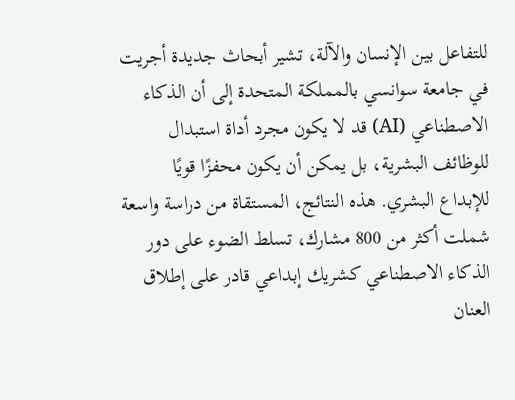للتفاعل بين الإنسان والآلة، تشير أبحاث جديدة أجريت في جامعة سوانسي بالمملكة المتحدة إلى أن الذكاء الاصطناعي (AI) قد لا يكون مجرد أداة استبدال للوظائف البشرية، بل يمكن أن يكون محفزًا قويًا للإبداع البشري. هذه النتائج، المستقاة من دراسة واسعة شملت أكثر من 800 مشارك، تسلط الضوء على دور الذكاء الاصطناعي كشريك إبداعي قادر على إطلاق العنان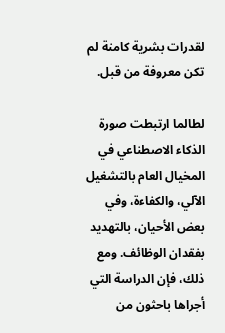لقدرات بشرية كامنة لم تكن معروفة من قبل.

لطالما ارتبطت صورة الذكاء الاصطناعي في المخيال العام بالتشغيل الآلي، والكفاءة، وفي بعض الأحيان، بالتهديد بفقدان الوظائف. ومع ذلك، فإن الدراسة التي أجراها باحثون من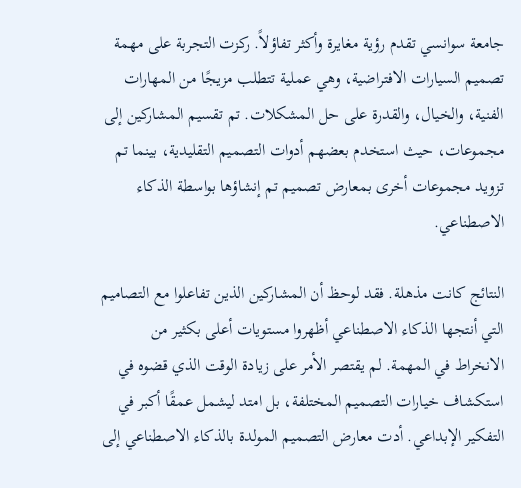جامعة سوانسي تقدم رؤية مغايرة وأكثر تفاؤلاً. ركزت التجربة على مهمة تصميم السيارات الافتراضية، وهي عملية تتطلب مزيجًا من المهارات الفنية، والخيال، والقدرة على حل المشكلات. تم تقسيم المشاركين إلى مجموعات، حيث استخدم بعضهم أدوات التصميم التقليدية، بينما تم تزويد مجموعات أخرى بمعارض تصميم تم إنشاؤها بواسطة الذكاء الاصطناعي.

النتائج كانت مذهلة. فقد لوحظ أن المشاركين الذين تفاعلوا مع التصاميم التي أنتجها الذكاء الاصطناعي أظهروا مستويات أعلى بكثير من الانخراط في المهمة. لم يقتصر الأمر على زيادة الوقت الذي قضوه في استكشاف خيارات التصميم المختلفة، بل امتد ليشمل عمقًا أكبر في التفكير الإبداعي. أدت معارض التصميم المولدة بالذكاء الاصطناعي إلى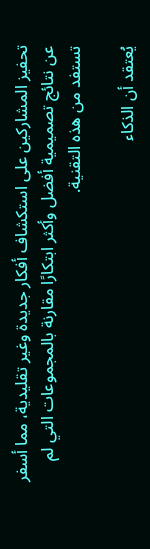تحفيز المشاركين على استكشاف أفكار جديدة وغير تقليدية، مما أسفر عن نتائج تصميمية أفضل وأكثر ابتكارًا مقارنة بالمجموعات التي لم تستفد من هذه التقنية.

يُعتقد أن الذكاء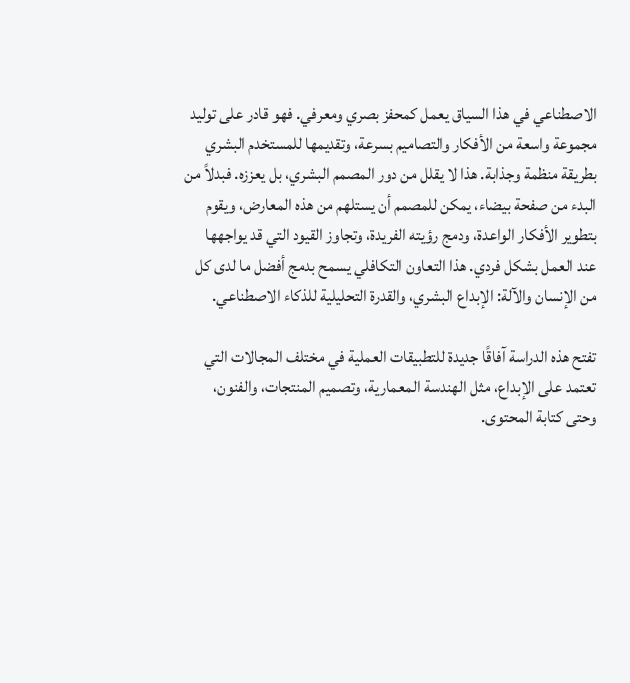الاصطناعي في هذا السياق يعمل كمحفز بصري ومعرفي. فهو قادر على توليد مجموعة واسعة من الأفكار والتصاميم بسرعة، وتقديمها للمستخدم البشري بطريقة منظمة وجذابة. هذا لا يقلل من دور المصمم البشري، بل يعززه. فبدلاً من البدء من صفحة بيضاء، يمكن للمصمم أن يستلهم من هذه المعارض، ويقوم بتطوير الأفكار الواعدة، ودمج رؤيته الفريدة، وتجاوز القيود التي قد يواجهها عند العمل بشكل فردي. هذا التعاون التكافلي يسمح بدمج أفضل ما لدى كل من الإنسان والآلة: الإبداع البشري، والقدرة التحليلية للذكاء الاصطناعي.

تفتح هذه الدراسة آفاقًا جديدة للتطبيقات العملية في مختلف المجالات التي تعتمد على الإبداع، مثل الهندسة المعمارية، وتصميم المنتجات، والفنون، وحتى كتابة المحتوى.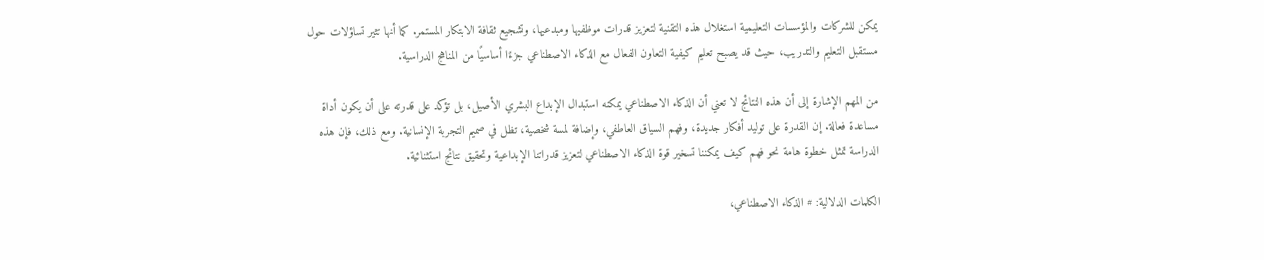يمكن للشركات والمؤسسات التعليمية استغلال هذه التقنية لتعزيز قدرات موظفيها ومبدعيها، وتشجيع ثقافة الابتكار المستمر. كما أنها تثير تساؤلات حول مستقبل التعليم والتدريب، حيث قد يصبح تعليم كيفية التعاون الفعال مع الذكاء الاصطناعي جزءًا أساسيًا من المناهج الدراسية.

من المهم الإشارة إلى أن هذه النتائج لا تعني أن الذكاء الاصطناعي يمكنه استبدال الإبداع البشري الأصيل، بل تؤكد على قدرته على أن يكون أداة مساعدة فعالة. إن القدرة على توليد أفكار جديدة، وفهم السياق العاطفي، وإضافة لمسة شخصية، تظل في صميم التجربة الإنسانية. ومع ذلك، فإن هذه الدراسة تمثل خطوة هامة نحو فهم كيف يمكننا تسخير قوة الذكاء الاصطناعي لتعزيز قدراتنا الإبداعية وتحقيق نتائج استثنائية.

الكلمات الدلالية: # الذكاء الاصطناعي،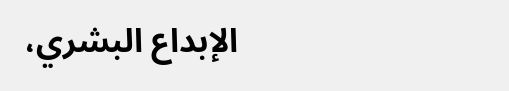الإبداع البشري،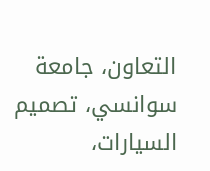التعاون، جامعة سوانسي، تصميم السيارات،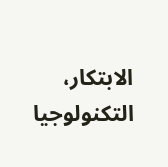الابتكار، التكنولوجيا